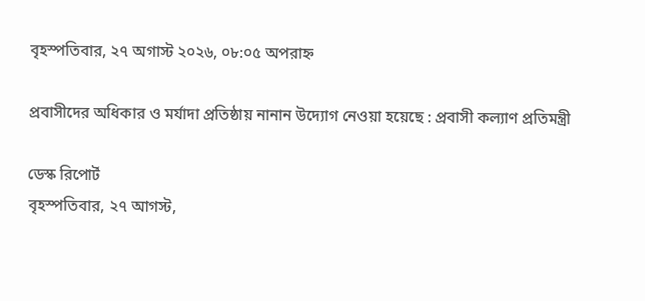বৃহস্পতিবার, ২৭ অগাস্ট ২০২৬, ০৮:০৫ অপরাহ্ন

প্রবাসীদের অধিকার ও মর্যাদা প্রতিষ্ঠায় নানান উদ্যোগ নেওয়া হয়েছে : প্রবাসী কল্যাণ প্রতিমন্ত্রী

ডেস্ক রিপোর্ট
বৃহস্পতিবার, ২৭ আগস্ট,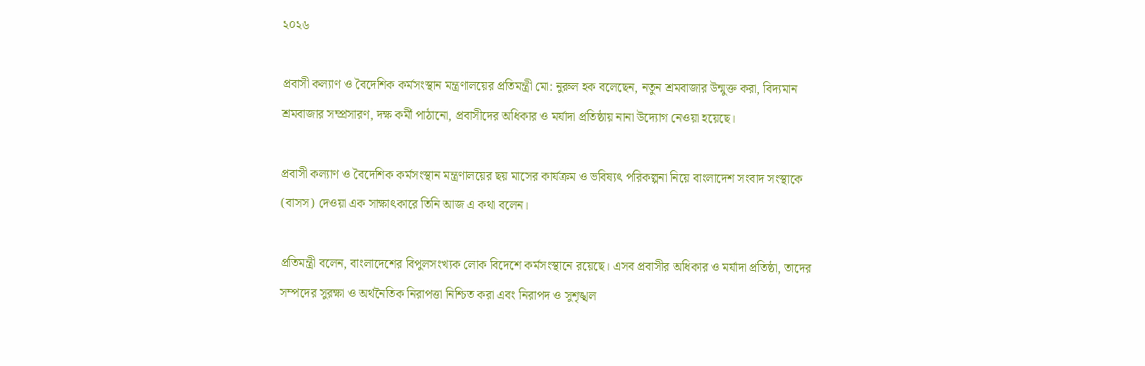২০২৬

প্রবাসী কল্যাণ ও বৈদেশিক কর্মসংস্থান মন্ত্রণালয়ের প্রতিমন্ত্রী মো: নুরুল হক বলেছেন, নতুন শ্রমবাজার উন্মুক্ত করা, বিদ্যমান শ্রমবাজার সম্প্রসারণ, দক্ষ কর্মী পাঠানো, প্রবাসীদের অধিকার ও মর্যাদা প্রতিষ্ঠায় নানা উদ্যোগ নেওয়া হয়েছে।

প্রবাসী কল্যাণ ও বৈদেশিক কর্মসংস্থান মন্ত্রণালয়ের ছয় মাসের কার্যক্রম ও ভবিষ্যৎ পরিকল্পনা নিয়ে বাংলাদেশ সংবাদ সংস্থাকে (বাসস) দেওয়া এক সাক্ষাৎকারে তিনি আজ এ কথা বলেন।

প্রতিমন্ত্রী বলেন, বাংলাদেশের বিপুলসংখ্যক লোক বিদেশে কর্মসংস্থানে রয়েছে। এসব প্রবাসীর অধিকার ও মর্যাদা প্রতিষ্ঠা, তাদের সম্পদের সুরক্ষা ও অর্থনৈতিক নিরাপত্তা নিশ্চিত করা এবং নিরাপদ ও সুশৃঙ্খল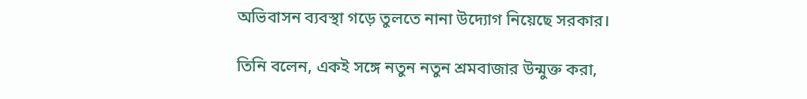অভিবাসন ব্যবস্থা গড়ে তুলতে নানা উদ্যোগ নিয়েছে সরকার।

তিনি বলেন, একই সঙ্গে নতুন নতুন শ্রমবাজার উন্মুক্ত করা,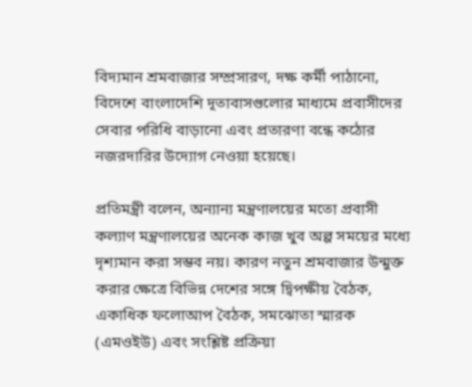বিদ্যমান শ্রমবাজার সম্প্রসারণ, দক্ষ কর্মী পাঠানো, বিদেশে বাংলাদেশি দূতাবাসগুলোর মাধ্যমে প্রবাসীদের সেবার পরিধি বাড়ানো এবং প্রতারণা বন্ধে কঠোর নজরদারির উদ্যোগ নেওয়া হয়েছে।

প্রতিমন্ত্রী বলেন, অন্যান্য মন্ত্রণালয়ের মতো প্রবাসী কল্যাণ মন্ত্রণালয়ের অনেক কাজ খুব অল্প সময়ের মধ্যে দৃশ্যমান করা সম্ভব নয়। কারণ নতুন শ্রমবাজার উন্মুক্ত করার ক্ষেত্রে বিভিন্ন দেশের সঙ্গে দ্বিপক্ষীয় বৈঠক, একাধিক ফলোআপ বৈঠক, সমঝোতা স্মারক (এমওইউ) এবং সংশ্লিষ্ট প্রক্রিয়া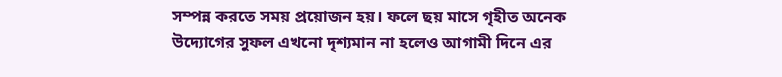সম্পন্ন করতে সময় প্রয়োজন হয়। ফলে ছয় মাসে গৃহীত অনেক উদ্যোগের সুফল এখনো দৃশ্যমান না হলেও আগামী দিনে এর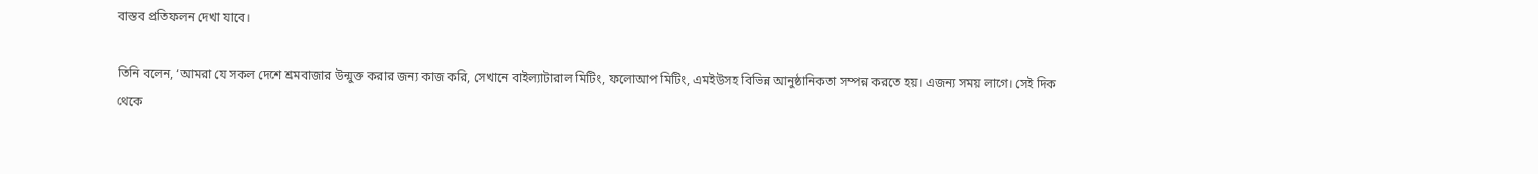বাস্তব প্রতিফলন দেখা যাবে।

তিনি বলেন, ‘আমরা যে সকল দেশে শ্রমবাজার উন্মুক্ত করার জন্য কাজ করি, সেখানে বাইল্যাটারাল মিটিং, ফলোআপ মিটিং, এমইউসহ বিভিন্ন আনুষ্ঠানিকতা সম্পন্ন করতে হয়। এজন্য সময় লাগে। সেই দিক থেকে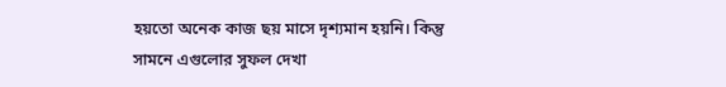হয়তো অনেক কাজ ছয় মাসে দৃশ্যমান হয়নি। কিন্তু সামনে এগুলোর সুফল দেখা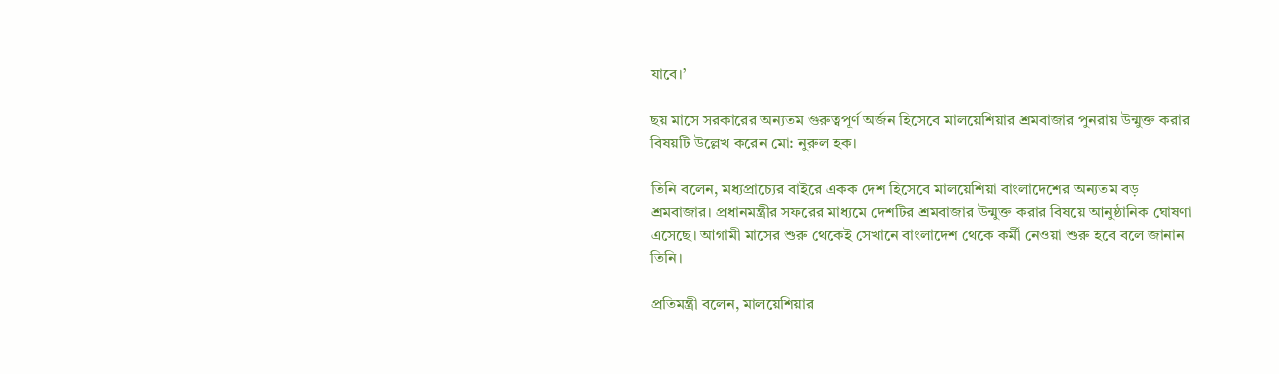যাবে।’

ছয় মাসে সরকারের অন্যতম গুরুত্বপূর্ণ অর্জন হিসেবে মালয়েশিয়ার শ্রমবাজার পুনরায় উন্মুক্ত করার বিষয়টি উল্লেখ করেন মো: নুরুল হক।

তিনি বলেন, মধ্যপ্রাচ্যের বাইরে একক দেশ হিসেবে মালয়েশিয়া বাংলাদেশের অন্যতম বড় শ্রমবাজার। প্রধানমন্ত্রীর সফরের মাধ্যমে দেশটির শ্রমবাজার উন্মুক্ত করার বিষয়ে আনুষ্ঠানিক ঘোষণা এসেছে। আগামী মাসের শুরু থেকেই সেখানে বাংলাদেশ থেকে কর্মী নেওয়া শুরু হবে বলে জানান তিনি।

প্রতিমন্ত্রী বলেন, মালয়েশিয়ার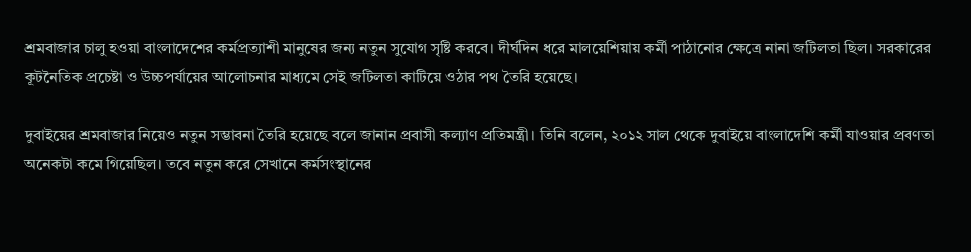শ্রমবাজার চালু হওয়া বাংলাদেশের কর্মপ্রত্যাশী মানুষের জন্য নতুন সুযোগ সৃষ্টি করবে। দীর্ঘদিন ধরে মালয়েশিয়ায় কর্মী পাঠানোর ক্ষেত্রে নানা জটিলতা ছিল। সরকারের কূটনৈতিক প্রচেষ্টা ও উচ্চপর্যায়ের আলোচনার মাধ্যমে সেই জটিলতা কাটিয়ে ওঠার পথ তৈরি হয়েছে।

দুবাইয়ের শ্রমবাজার নিয়েও নতুন সম্ভাবনা তৈরি হয়েছে বলে জানান প্রবাসী কল্যাণ প্রতিমন্ত্রী। তিনি বলেন, ২০১২ সাল থেকে দুবাইয়ে বাংলাদেশি কর্মী যাওয়ার প্রবণতা অনেকটা কমে গিয়েছিল। তবে নতুন করে সেখানে কর্মসংস্থানের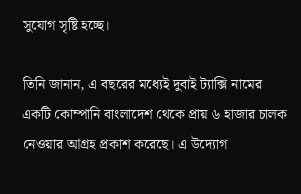সুযোগ সৃষ্টি হচ্ছে।

তিনি জানান, এ বছরের মধ্যেই দুবাই ট্যাক্সি নামের একটি কোম্পানি বাংলাদেশ থেকে প্রায় ৬ হাজার চালক নেওয়ার আগ্রহ প্রকাশ করেছে। এ উদ্যোগ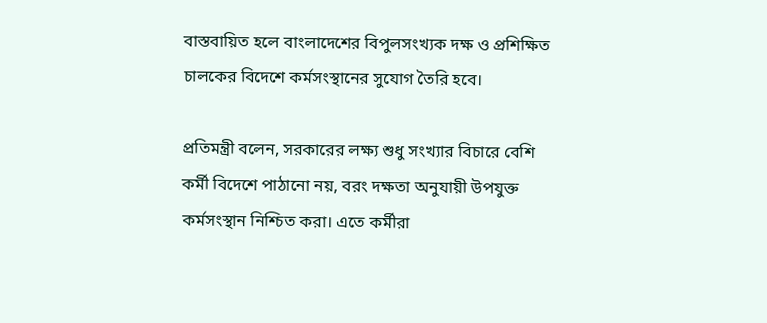বাস্তবায়িত হলে বাংলাদেশের বিপুলসংখ্যক দক্ষ ও প্রশিক্ষিত চালকের বিদেশে কর্মসংস্থানের সুযোগ তৈরি হবে।

প্রতিমন্ত্রী বলেন, সরকারের লক্ষ্য শুধু সংখ্যার বিচারে বেশি কর্মী বিদেশে পাঠানো নয়, বরং দক্ষতা অনুযায়ী উপযুক্ত কর্মসংস্থান নিশ্চিত করা। এতে কর্মীরা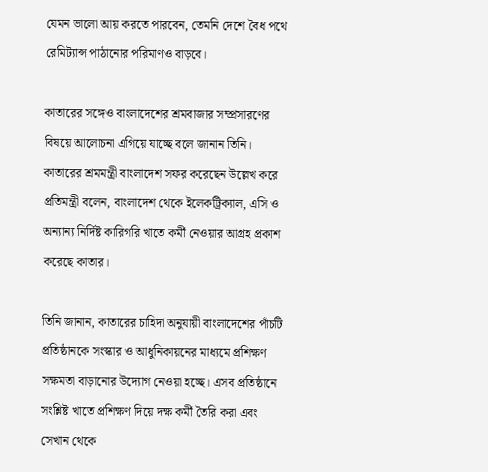যেমন ভালো আয় করতে পারবেন, তেমনি দেশে বৈধ পথে রেমিট্যান্স পাঠানোর পরিমাণও বাড়বে।

কাতারের সঙ্গেও বাংলাদেশের শ্রমবাজার সম্প্রসারণের বিষয়ে আলোচনা এগিয়ে যাচ্ছে বলে জানান তিনি। কাতারের শ্রমমন্ত্রী বাংলাদেশ সফর করেছেন উল্লেখ করে প্রতিমন্ত্রী বলেন, বাংলাদেশ থেকে ইলেকট্রিক্যাল, এসি ও অন্যান্য নির্দিষ্ট কারিগরি খাতে কর্মী নেওয়ার আগ্রহ প্রকাশ করেছে কাতার।

তিনি জানান, কাতারের চাহিদা অনুযায়ী বাংলাদেশের পাঁচটি প্রতিষ্ঠানকে সংস্কার ও আধুনিকায়নের মাধ্যমে প্রশিক্ষণ সক্ষমতা বাড়ানোর উদ্যোগ নেওয়া হচ্ছে। এসব প্রতিষ্ঠানে সংশ্লিষ্ট খাতে প্রশিক্ষণ দিয়ে দক্ষ কর্মী তৈরি করা এবং সেখান থেকে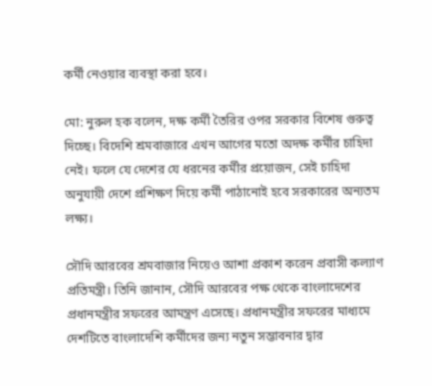কর্মী নেওয়ার ব্যবস্থা করা হবে।

মো: নুরুল হক বলেন, দক্ষ কর্মী তৈরির ওপর সরকার বিশেষ গুরুত্ব দিচ্ছে। বিদেশি শ্রমবাজারে এখন আগের মতো অদক্ষ কর্মীর চাহিদা নেই। ফলে যে দেশের যে ধরনের কর্মীর প্রয়োজন, সেই চাহিদা অনুযায়ী দেশে প্রশিক্ষণ দিয়ে কর্মী পাঠানোই হবে সরকারের অন্যতম লক্ষ্য।

সৌদি আরবের শ্রমবাজার নিয়েও আশা প্রকাশ করেন প্রবাসী কল্যাণ প্রতিমন্ত্রী। তিনি জানান, সৌদি আরবের পক্ষ থেকে বাংলাদেশের প্রধানমন্ত্রীর সফরের আমন্ত্রণ এসেছে। প্রধানমন্ত্রীর সফরের মাধ্যমে দেশটিতে বাংলাদেশি কর্মীদের জন্য নতুন সম্ভাবনার দ্বার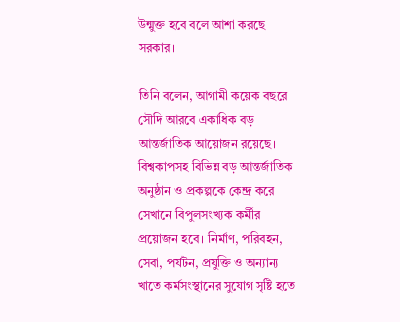উন্মুক্ত হবে বলে আশা করছে সরকার।

তিনি বলেন, আগামী কয়েক বছরে সৌদি আরবে একাধিক বড় আন্তর্জাতিক আয়োজন রয়েছে। বিশ্বকাপসহ বিভিন্ন বড় আন্তর্জাতিক অনুষ্ঠান ও প্রকল্পকে কেন্দ্র করে সেখানে বিপুলসংখ্যক কর্মীর প্রয়োজন হবে। নির্মাণ, পরিবহন, সেবা, পর্যটন, প্রযুক্তি ও অন্যান্য খাতে কর্মসংস্থানের সুযোগ সৃষ্টি হতে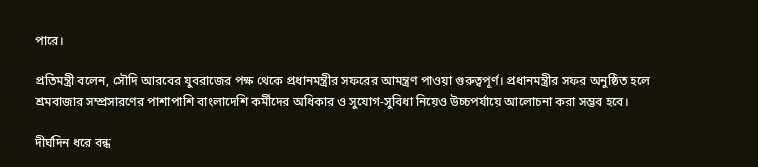পারে।

প্রতিমন্ত্রী বলেন, সৌদি আরবের যুবরাজের পক্ষ থেকে প্রধানমন্ত্রীর সফরের আমন্ত্রণ পাওয়া গুরুত্বপূর্ণ। প্রধানমন্ত্রীর সফর অনুষ্ঠিত হলে শ্রমবাজার সম্প্রসারণের পাশাপাশি বাংলাদেশি কর্মীদের অধিকার ও সুযোগ-সুবিধা নিয়েও উচ্চপর্যায়ে আলোচনা করা সম্ভব হবে।

দীর্ঘদিন ধরে বন্ধ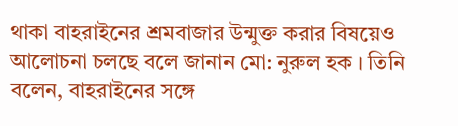থাকা বাহরাইনের শ্রমবাজার উন্মুক্ত করার বিষয়েও আলোচনা চলছে বলে জানান মো: নুরুল হক । তিনি বলেন, বাহরাইনের সঙ্গে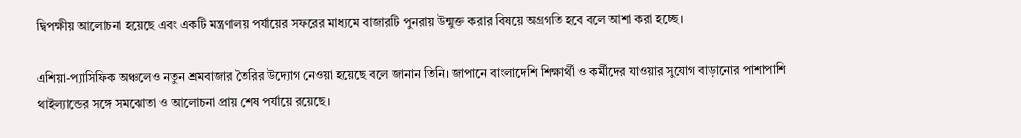দ্বিপক্ষীয় আলোচনা হয়েছে এবং একটি মন্ত্রণালয় পর্যায়ের সফরের মাধ্যমে বাজারটি পুনরায় উন্মুক্ত করার বিষয়ে অগ্রগতি হবে বলে আশা করা হচ্ছে।

এশিয়া-প্যাসিফিক অঞ্চলেও নতুন শ্রমবাজার তৈরির উদ্যোগ নেওয়া হয়েছে বলে জানান তিনি। জাপানে বাংলাদেশি শিক্ষার্থী ও কর্মীদের যাওয়ার সুযোগ বাড়ানোর পাশাপাশি থাইল্যান্ডের সঙ্গে সমঝোতা ও আলোচনা প্রায় শেষ পর্যায়ে রয়েছে।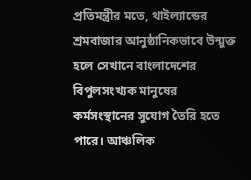প্রতিমন্ত্রীর মতে, থাইল্যান্ডের শ্রমবাজার আনুষ্ঠানিকভাবে উন্মুক্ত হলে সেখানে বাংলাদেশের বিপুলসংখ্যক মানুষের কর্মসংস্থানের সুযোগ তৈরি হতে পারে। আঞ্চলিক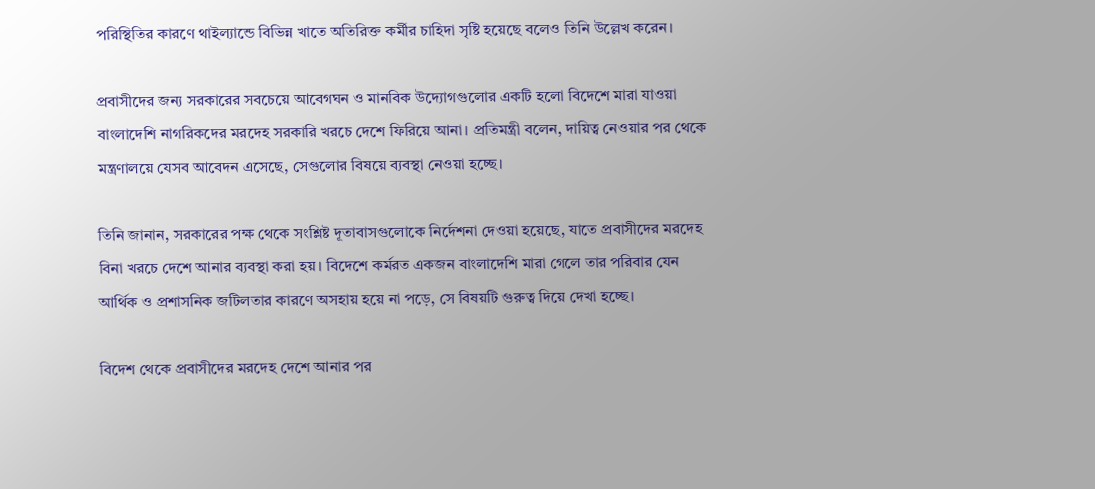পরিস্থিতির কারণে থাইল্যান্ডে বিভিন্ন খাতে অতিরিক্ত কর্মীর চাহিদা সৃষ্টি হয়েছে বলেও তিনি উল্লেখ করেন।

প্রবাসীদের জন্য সরকারের সবচেয়ে আবেগঘন ও মানবিক উদ্যোগগুলোর একটি হলো বিদেশে মারা যাওয়া বাংলাদেশি নাগরিকদের মরদেহ সরকারি খরচে দেশে ফিরিয়ে আনা। প্রতিমন্ত্রী বলেন, দায়িত্ব নেওয়ার পর থেকে মন্ত্রণালয়ে যেসব আবেদন এসেছে, সেগুলোর বিষয়ে ব্যবস্থা নেওয়া হচ্ছে।

তিনি জানান, সরকারের পক্ষ থেকে সংশ্লিষ্ট দূতাবাসগুলোকে নির্দেশনা দেওয়া হয়েছে, যাতে প্রবাসীদের মরদেহ বিনা খরচে দেশে আনার ব্যবস্থা করা হয়। বিদেশে কর্মরত একজন বাংলাদেশি মারা গেলে তার পরিবার যেন আর্থিক ও প্রশাসনিক জটিলতার কারণে অসহায় হয়ে না পড়ে, সে বিষয়টি গুরুত্ব দিয়ে দেখা হচ্ছে।

বিদেশ থেকে প্রবাসীদের মরদেহ দেশে আনার পর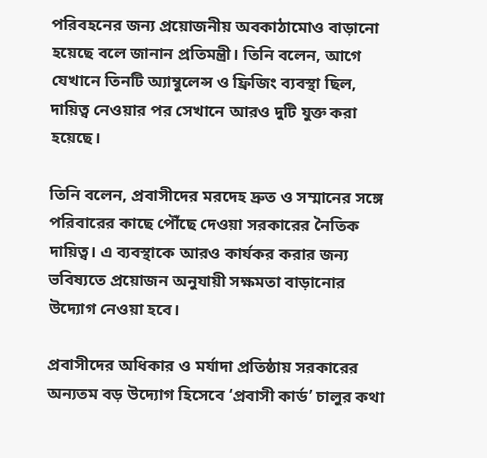পরিবহনের জন্য প্রয়োজনীয় অবকাঠামোও বাড়ানো হয়েছে বলে জানান প্রতিমন্ত্রী। তিনি বলেন, আগে যেখানে তিনটি অ্যাম্বুলেন্স ও ফ্রিজিং ব্যবস্থা ছিল, দায়িত্ব নেওয়ার পর সেখানে আরও দুটি যুক্ত করা হয়েছে।

তিনি বলেন, প্রবাসীদের মরদেহ দ্রুত ও সম্মানের সঙ্গে পরিবারের কাছে পৌঁছে দেওয়া সরকারের নৈতিক দায়িত্ব। এ ব্যবস্থাকে আরও কার্যকর করার জন্য ভবিষ্যতে প্রয়োজন অনুযায়ী সক্ষমতা বাড়ানোর উদ্যোগ নেওয়া হবে।

প্রবাসীদের অধিকার ও মর্যাদা প্রতিষ্ঠায় সরকারের অন্যতম বড় উদ্যোগ হিসেবে ‘প্রবাসী কার্ড’ চালুর কথা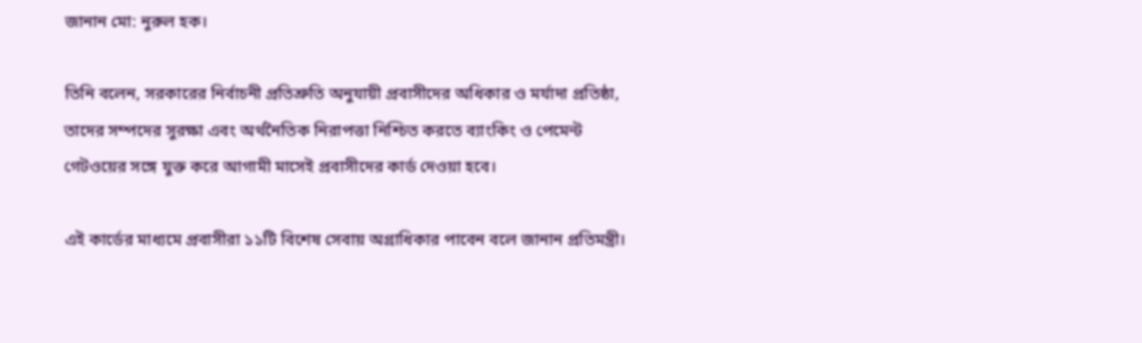জানান মো: নুরুল হক।

তিনি বলেন, সরকারের নির্বাচনী প্রতিশ্রুতি অনুযায়ী প্রবাসীদের অধিকার ও মর্যাদা প্রতিষ্ঠা, তাদের সম্পদের সুরক্ষা এবং অর্থনৈতিক নিরাপত্তা নিশ্চিত করতে ব্যাংকিং ও পেমেন্ট গেটওয়ের সঙ্গে যুক্ত করে আগামী মাসেই প্রবাসীদের কার্ড দেওয়া হবে।

এই কার্ডের মাধ্যমে প্রবাসীরা ১১টি বিশেষ সেবায় অগ্রাধিকার পাবেন বলে জানান প্রতিমন্ত্রী।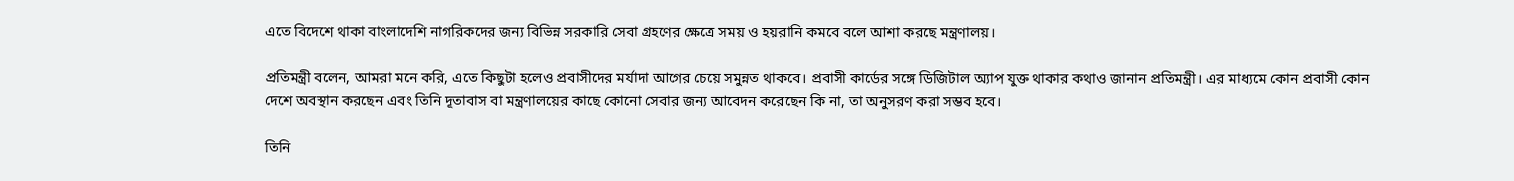এতে বিদেশে থাকা বাংলাদেশি নাগরিকদের জন্য বিভিন্ন সরকারি সেবা গ্রহণের ক্ষেত্রে সময় ও হয়রানি কমবে বলে আশা করছে মন্ত্রণালয়।

প্রতিমন্ত্রী বলেন, আমরা মনে করি, এতে কিছুটা হলেও প্রবাসীদের মর্যাদা আগের চেয়ে সমুন্নত থাকবে। প্রবাসী কার্ডের সঙ্গে ডিজিটাল অ্যাপ যুক্ত থাকার কথাও জানান প্রতিমন্ত্রী। এর মাধ্যমে কোন প্রবাসী কোন দেশে অবস্থান করছেন এবং তিনি দূতাবাস বা মন্ত্রণালয়ের কাছে কোনো সেবার জন্য আবেদন করেছেন কি না, তা অনুসরণ করা সম্ভব হবে।

তিনি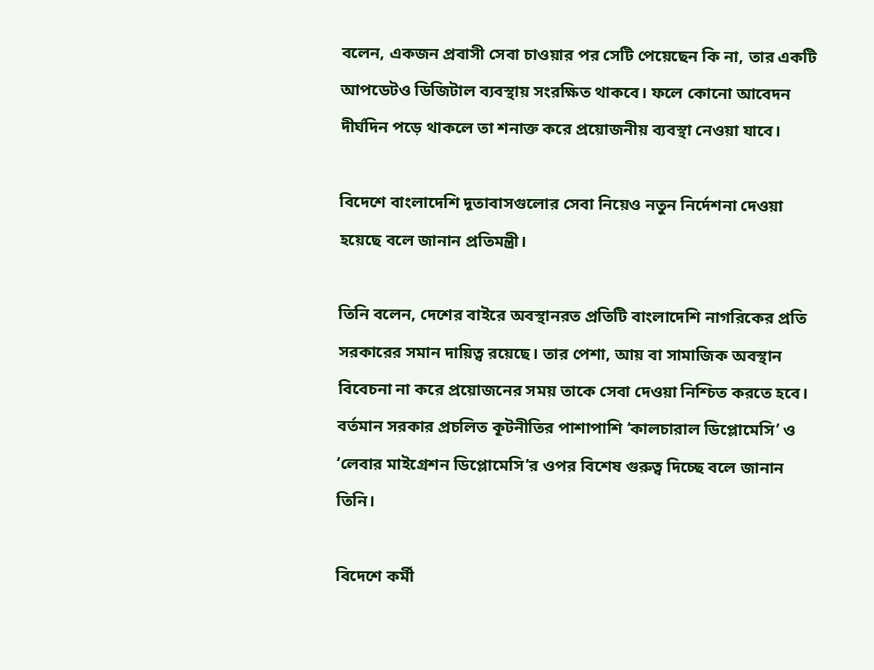বলেন, একজন প্রবাসী সেবা চাওয়ার পর সেটি পেয়েছেন কি না, তার একটি আপডেটও ডিজিটাল ব্যবস্থায় সংরক্ষিত থাকবে। ফলে কোনো আবেদন দীর্ঘদিন পড়ে থাকলে তা শনাক্ত করে প্রয়োজনীয় ব্যবস্থা নেওয়া যাবে।

বিদেশে বাংলাদেশি দূতাবাসগুলোর সেবা নিয়েও নতুন নির্দেশনা দেওয়া হয়েছে বলে জানান প্রতিমন্ত্রী।

তিনি বলেন, দেশের বাইরে অবস্থানরত প্রতিটি বাংলাদেশি নাগরিকের প্রতি সরকারের সমান দায়িত্ব রয়েছে। তার পেশা, আয় বা সামাজিক অবস্থান বিবেচনা না করে প্রয়োজনের সময় তাকে সেবা দেওয়া নিশ্চিত করতে হবে। বর্তমান সরকার প্রচলিত কূটনীতির পাশাপাশি ‘কালচারাল ডিপ্লোমেসি’ ও ‘লেবার মাইগ্রেশন ডিপ্লোমেসি’র ওপর বিশেষ গুরুত্ব দিচ্ছে বলে জানান তিনি।

বিদেশে কর্মী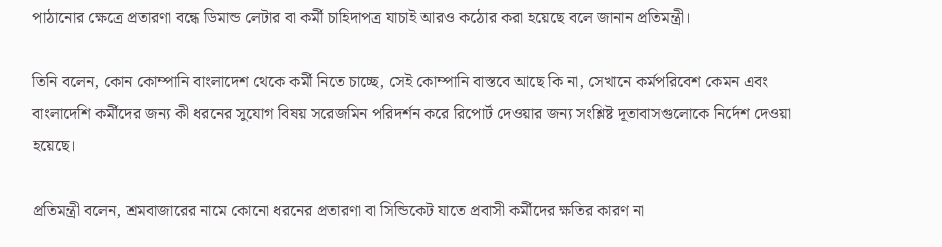পাঠানোর ক্ষেত্রে প্রতারণা বন্ধে ডিমান্ড লেটার বা কর্মী চাহিদাপত্র যাচাই আরও কঠোর করা হয়েছে বলে জানান প্রতিমন্ত্রী।

তিনি বলেন, কোন কোম্পানি বাংলাদেশ থেকে কর্মী নিতে চাচ্ছে, সেই কোম্পানি বাস্তবে আছে কি না, সেখানে কর্মপরিবেশ কেমন এবং বাংলাদেশি কর্মীদের জন্য কী ধরনের সুযোগ বিষয় সরেজমিন পরিদর্শন করে রিপোর্ট দেওয়ার জন্য সংশ্লিষ্ট দূতাবাসগুলোকে নির্দেশ দেওয়া হয়েছে।

প্রতিমন্ত্রী বলেন, শ্রমবাজারের নামে কোনো ধরনের প্রতারণা বা সিন্ডিকেট যাতে প্রবাসী কর্মীদের ক্ষতির কারণ না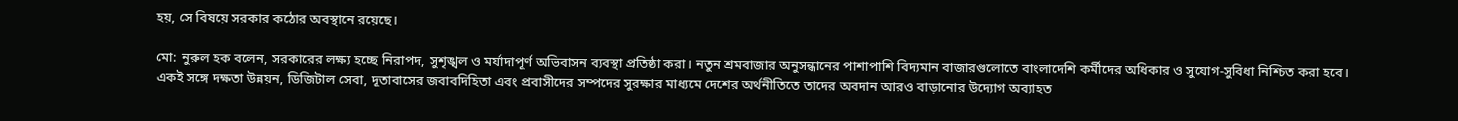হয়, সে বিষয়ে সরকার কঠোর অবস্থানে রয়েছে।

মো: নুরুল হক বলেন, সরকারের লক্ষ্য হচ্ছে নিরাপদ, সুশৃঙ্খল ও মর্যাদাপূর্ণ অভিবাসন ব্যবস্থা প্রতিষ্ঠা করা। নতুন শ্রমবাজার অনুসন্ধানের পাশাপাশি বিদ্যমান বাজারগুলোতে বাংলাদেশি কর্মীদের অধিকার ও সুযোগ-সুবিধা নিশ্চিত করা হবে। একই সঙ্গে দক্ষতা উন্নয়ন, ডিজিটাল সেবা, দূতাবাসের জবাবদিহিতা এবং প্রবাসীদের সম্পদের সুরক্ষার মাধ্যমে দেশের অর্থনীতিতে তাদের অবদান আরও বাড়ানোর উদ্যোগ অব্যাহত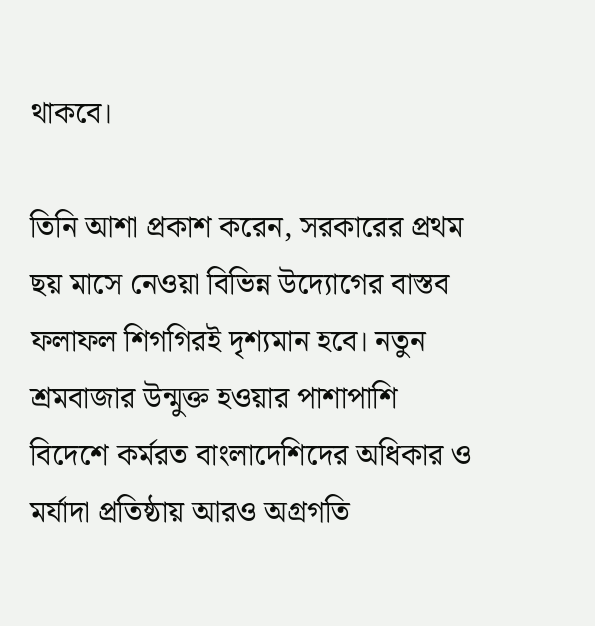থাকবে।

তিনি আশা প্রকাশ করেন, সরকারের প্রথম ছয় মাসে নেওয়া বিভিন্ন উদ্যোগের বাস্তব ফলাফল শিগগিরই দৃশ্যমান হবে। নতুন শ্রমবাজার উন্মুক্ত হওয়ার পাশাপাশি বিদেশে কর্মরত বাংলাদেশিদের অধিকার ও মর্যাদা প্রতিষ্ঠায় আরও অগ্রগতি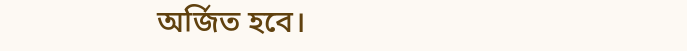অর্জিত হবে।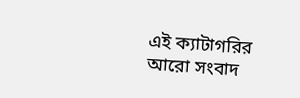এই ক্যাটাগরির আরো সংবাদ